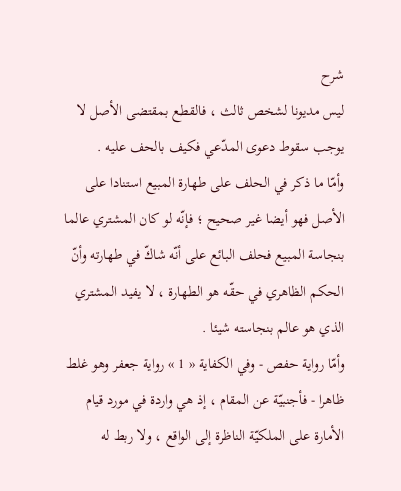شرح
ليس مديونا لشخص ثالث ، فالقطع بمقتضى الأصل لا يوجب سقوط دعوى المدّعي فكيف بالحف عليه .
وأمّا ما ذكر في الحلف على طهارة المبيع استنادا على الأصل فهو أيضا غير صحيح ؛ فإنّه لو كان المشتري عالما بنجاسة المبيع فحلف البائع على أنّه شاكّ في طهارته وأنّ الحكم الظاهري في حقّه هو الطهارة ، لا يفيد المشتري الذي هو عالم بنجاسته شيئا .
وأمّا رواية حفص - وفي الكفاية « 1 » رواية جعفر وهو غلط ظاهرا - فأجنبيّة عن المقام ، إذ هي واردة في مورد قيام الأمارة على الملكيّة الناظرة إلى الواقع ، ولا ربط له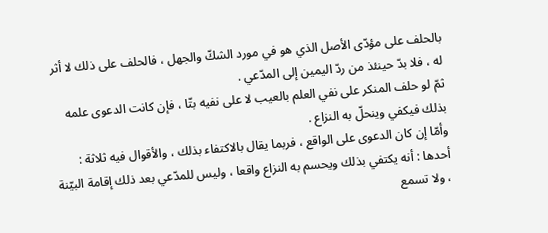بالحلف على مؤدّى الأصل الذي هو في مورد الشكّ والجهل ، فالحلف على ذلك لا أثر له ، فلا بدّ حينئذ من ردّ اليمين إلى المدّعي .
ثمّ لو حلف المنكر على نفي العلم بالعيب لا على نفيه بتّا ، فإن كانت الدعوى علمه بذلك فيكفي وينحلّ به النزاع .
وأمّا إن كان الدعوى على الواقع ، فربما يقال بالاكتفاء بذلك ، والأقوال فيه ثلاثة :
أحدها : أنه يكتفي بذلك ويحسم به النزاع واقعا ، وليس للمدّعي بعد ذلك إقامة البيّنة ، ولا تسمع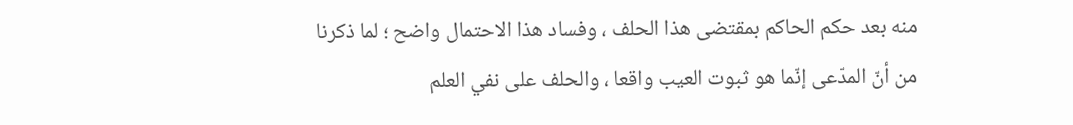منه بعد حكم الحاكم بمقتضى هذا الحلف ، وفساد هذا الاحتمال واضح ؛ لما ذكرنا من أنّ المدّعى إنّما هو ثبوت العيب واقعا ، والحلف على نفي العلم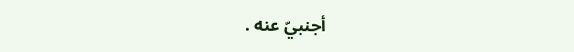أجنبيّ عنه .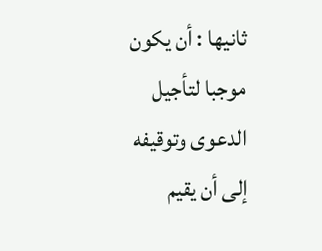ثانيها : أن يكون موجبا لتأجيل الدعوى وتوقيفه إلى أن يقيم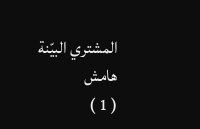المشتري البيّنة
هامش
( 1 )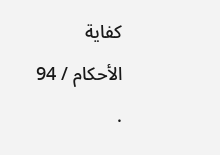كفاية الأحكام / 94 .